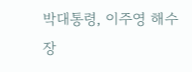박대통령, 이주영 해수장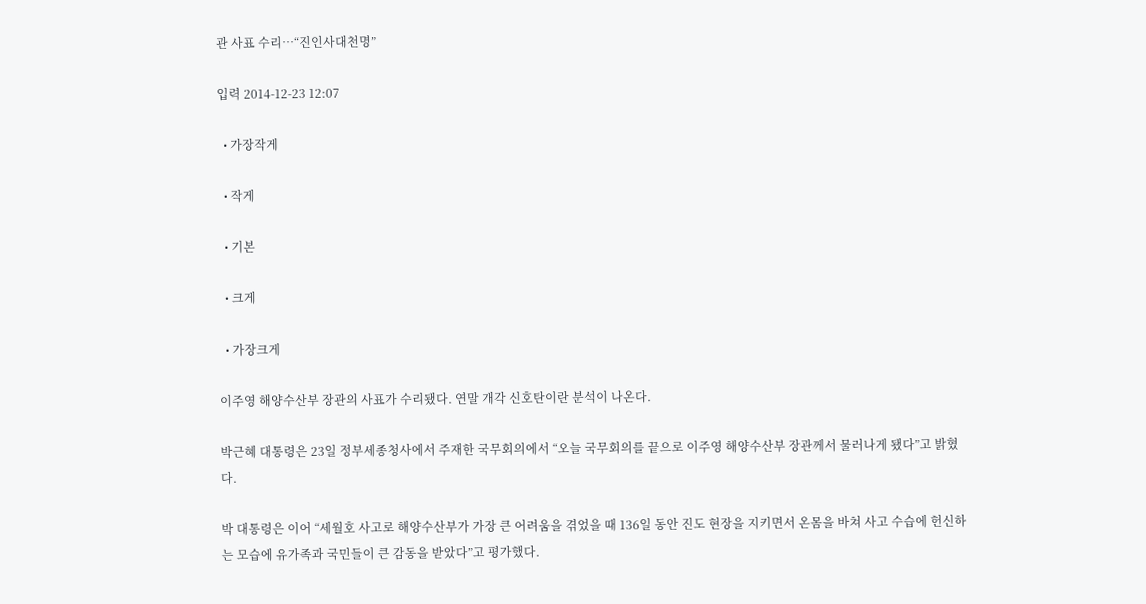관 사표 수리…“진인사대천명”

입력 2014-12-23 12:07

  • 가장작게

  • 작게

  • 기본

  • 크게

  • 가장크게

이주영 해양수산부 장관의 사표가 수리됐다. 연말 개각 신호탄이란 분석이 나온다.

박근혜 대통령은 23일 정부세종청사에서 주재한 국무회의에서 “오늘 국무회의를 끝으로 이주영 해양수산부 장관께서 물러나게 됐다”고 밝혔다.

박 대통령은 이어 “세월호 사고로 해양수산부가 가장 큰 어려움을 겪었을 때 136일 동안 진도 현장을 지키면서 온몸을 바쳐 사고 수습에 헌신하는 모습에 유가족과 국민들이 큰 감동을 받았다”고 평가했다.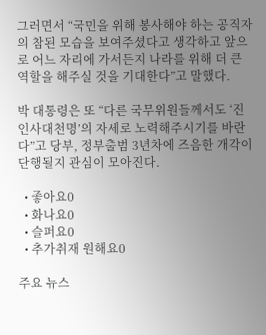그러면서 “국민을 위해 봉사해야 하는 공직자의 참된 모습을 보여주셨다고 생각하고 앞으로 어느 자리에 가서든지 나라를 위해 더 큰 역할을 해주실 것을 기대한다”고 말했다.

박 대통령은 또 “다른 국무위원들께서도 ‘진인사대천명’의 자세로 노력해주시기를 바란다”고 당부, 정부출범 3년차에 즈음한 개각이 단행될지 관심이 모아진다.

  • 좋아요0
  • 화나요0
  • 슬퍼요0
  • 추가취재 원해요0

주요 뉴스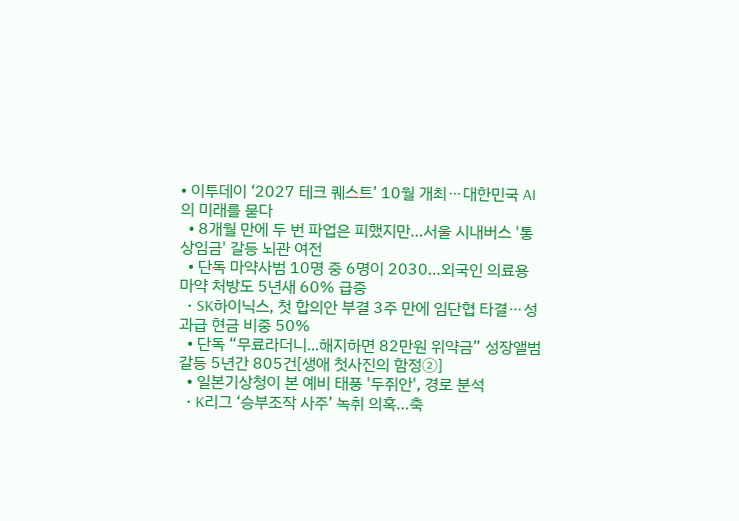• 이투데이 ‘2027 테크 퀘스트’ 10월 개최⋯대한민국 AI의 미래를 묻다
  • 8개월 만에 두 번 파업은 피했지만…서울 시내버스 '통상임금' 갈등 뇌관 여전
  • 단독 마약사범 10명 중 6명이 2030…외국인 의료용 마약 처방도 5년새 60% 급증
  • SK하이닉스, 첫 합의안 부결 3주 만에 임단협 타결⋯성과급 현금 비중 50%
  • 단독 “무료라더니...해지하면 82만원 위약금” 성장앨범 갈등 5년간 805건[생애 첫사진의 함정②]
  • 일본기상청이 본 예비 태풍 '두쥐안', 경로 분석
  • K리그 ‘승부조작 사주’ 녹취 의혹…축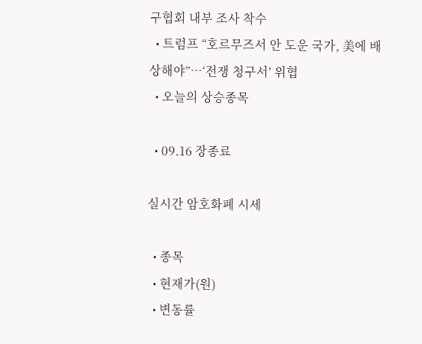구협회 내부 조사 착수
  • 트럼프 “호르무즈서 안 도운 국가, 美에 배상해야”…‘전쟁 청구서’ 위협
  • 오늘의 상승종목

  • 09.16 장종료

실시간 암호화폐 시세

  • 종목
  • 현재가(원)
  • 변동률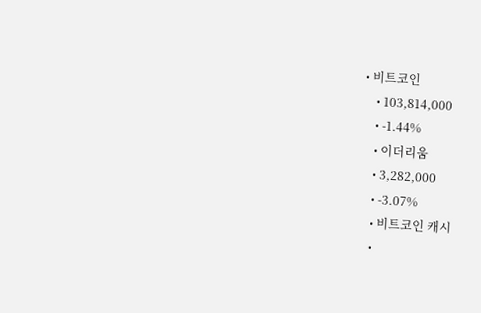• 비트코인
    • 103,814,000
    • -1.44%
    • 이더리움
    • 3,282,000
    • -3.07%
    • 비트코인 캐시
    •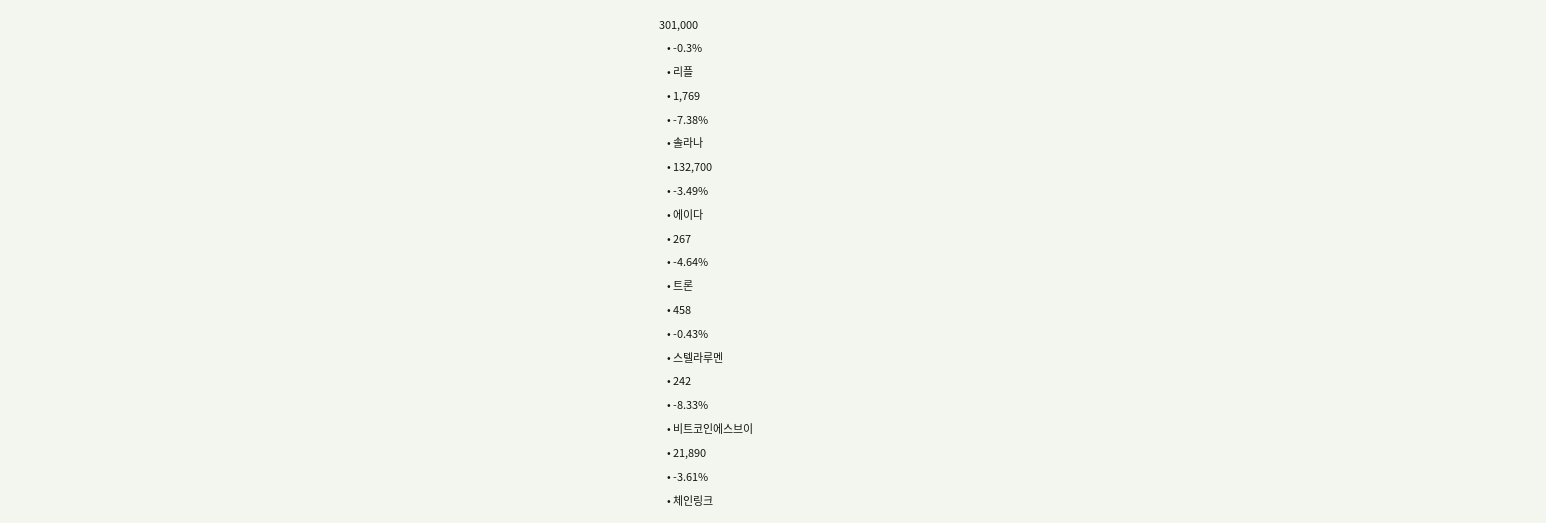301,000
    • -0.3%
    • 리플
    • 1,769
    • -7.38%
    • 솔라나
    • 132,700
    • -3.49%
    • 에이다
    • 267
    • -4.64%
    • 트론
    • 458
    • -0.43%
    • 스텔라루멘
    • 242
    • -8.33%
    • 비트코인에스브이
    • 21,890
    • -3.61%
    • 체인링크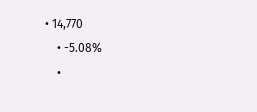• 14,770
    • -5.08%
    •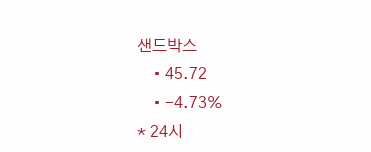샌드박스
    • 45.72
    • -4.73%
* 24시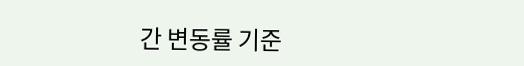간 변동률 기준